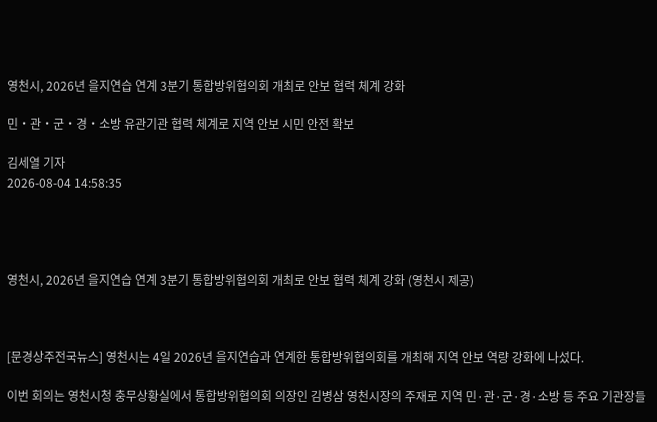영천시, 2026년 을지연습 연계 3분기 통합방위협의회 개최로 안보 협력 체계 강화

민・관・군・경・소방 유관기관 협력 체계로 지역 안보 시민 안전 확보

김세열 기자
2026-08-04 14:58:35




영천시, 2026년 을지연습 연계 3분기 통합방위협의회 개최로 안보 협력 체계 강화 (영천시 제공)



[문경상주전국뉴스] 영천시는 4일 2026년 을지연습과 연계한 통합방위협의회를 개최해 지역 안보 역량 강화에 나섰다.

이번 회의는 영천시청 충무상황실에서 통합방위협의회 의장인 김병삼 영천시장의 주재로 지역 민·관·군·경·소방 등 주요 기관장들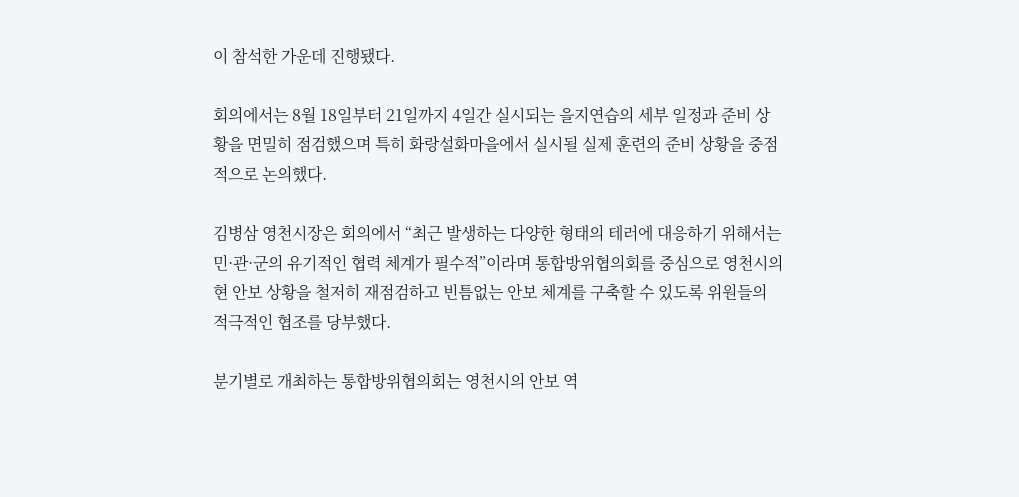이 참석한 가운데 진행됐다.

회의에서는 8월 18일부터 21일까지 4일간 실시되는 을지연습의 세부 일정과 준비 상황을 면밀히 점검했으며 특히 화랑설화마을에서 실시될 실제 훈련의 준비 상황을 중점적으로 논의했다.

김병삼 영천시장은 회의에서 “최근 발생하는 다양한 형태의 테러에 대응하기 위해서는 민·관·군의 유기적인 협력 체계가 필수적”이라며 통합방위협의회를 중심으로 영천시의 현 안보 상황을 철저히 재점검하고 빈틈없는 안보 체계를 구축할 수 있도록 위원들의 적극적인 협조를 당부했다.

분기별로 개최하는 통합방위협의회는 영천시의 안보 역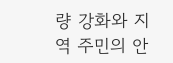량 강화와 지역 주민의 안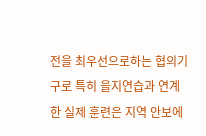전을 최우선으로하는 협의기구로 특히 을지연습과 연계한 실제 훈련은 지역 안보에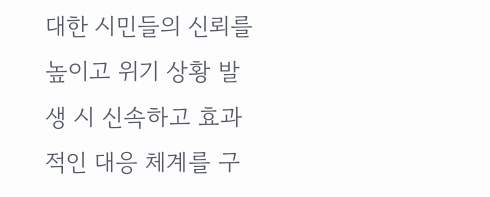대한 시민들의 신뢰를 높이고 위기 상황 발생 시 신속하고 효과적인 대응 체계를 구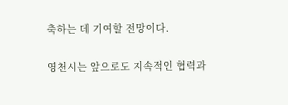축하는 데 기여할 전망이다.

영천시는 앞으로도 지속적인 협력과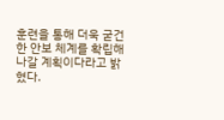훈련을 통해 더욱 굳건한 안보 체계를 확립해 나갈 계획이다라고 밝혔다.